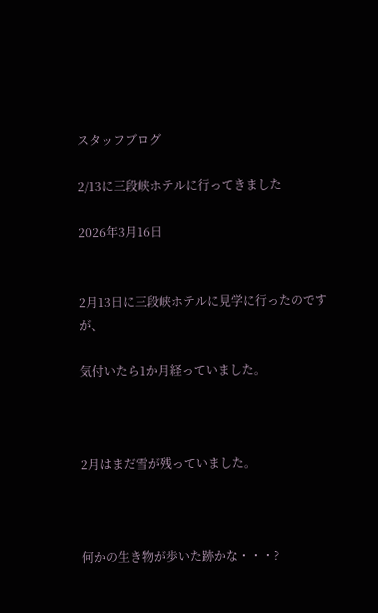スタッフブログ

2/13に三段峡ホテルに行ってきました

2026年3月16日


2月13日に三段峡ホテルに見学に行ったのですが、

気付いたら1か月経っていました。



2月はまだ雪が残っていました。



何かの生き物が歩いた跡かな・・・?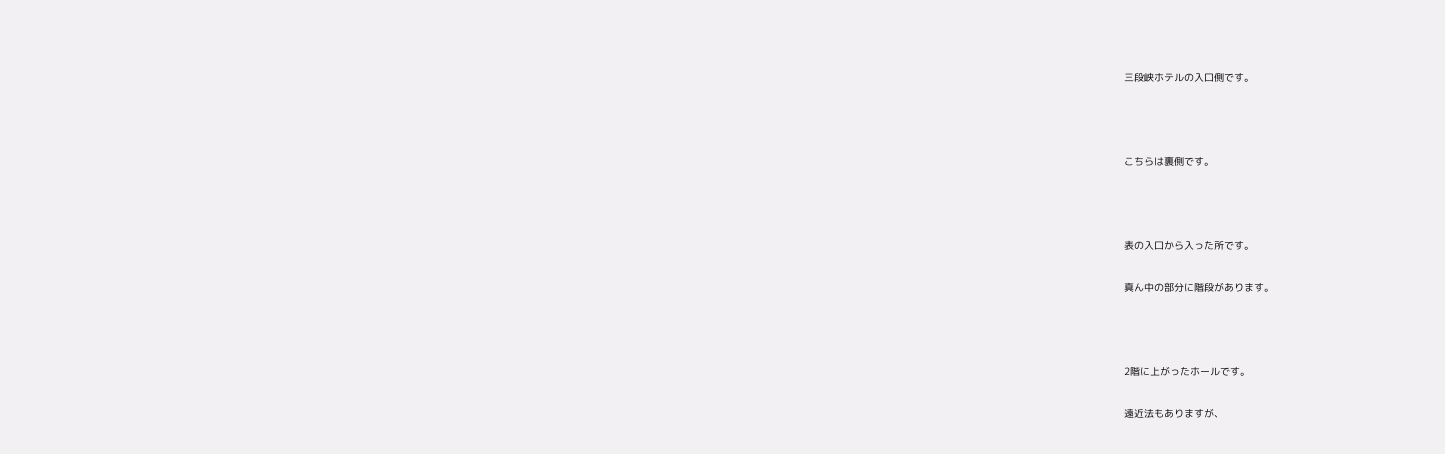三段峡ホテルの入口側です。



こちらは裏側です。



表の入口から入った所です。

真ん中の部分に階段があります。



2階に上がったホールです。

遠近法もありますが、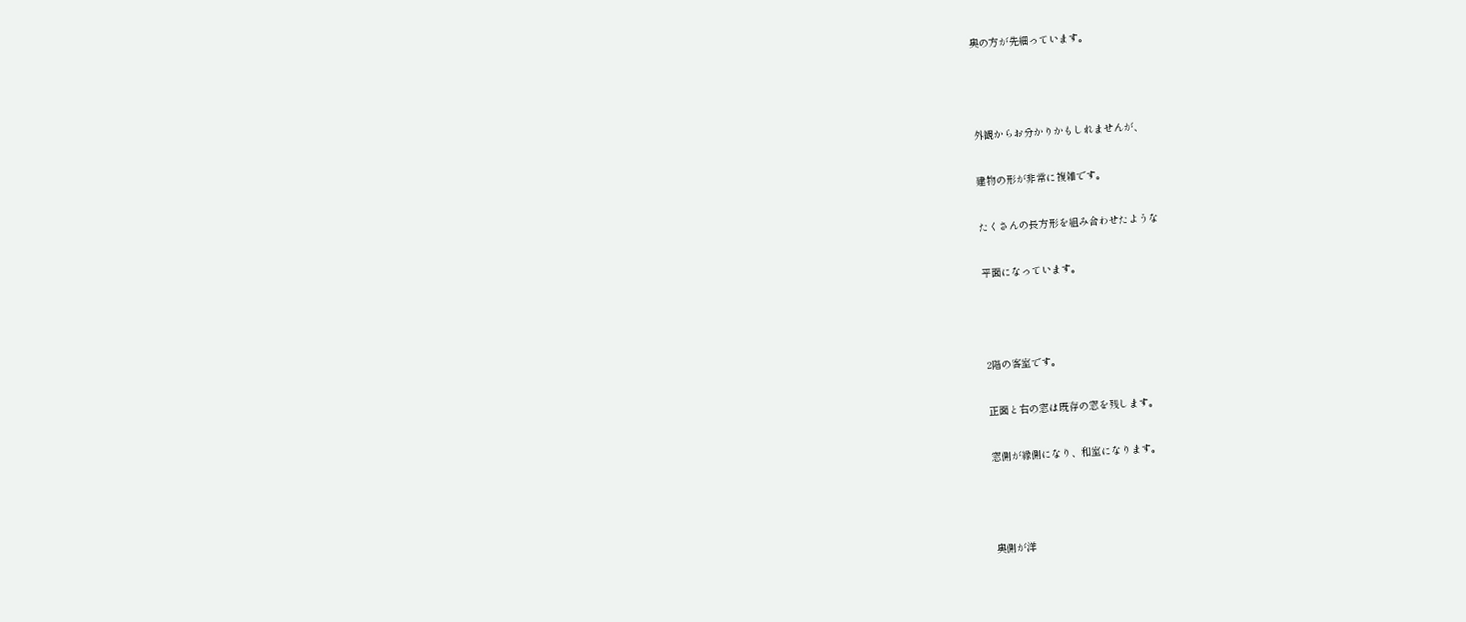奥の方が先細っています。



外観からお分かりかもしれませんが、

建物の形が非常に複雑です。

たくさんの長方形を組み合わせたような

平面になっています。



2階の客室です。

正面と右の窓は既存の窓を残します。

窓側が縁側になり、和室になります。



奥側が洋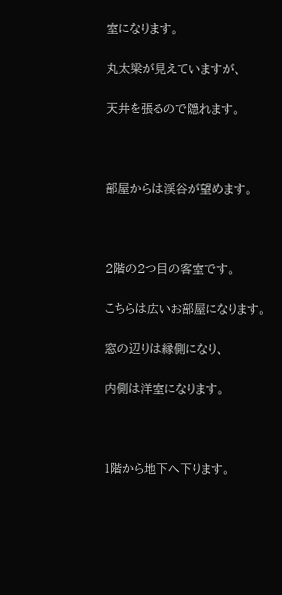室になります。

丸太梁が見えていますが、

天井を張るので隠れます。



部屋からは渓谷が望めます。



2階の2つ目の客室です。

こちらは広いお部屋になります。

窓の辺りは縁側になり、

内側は洋室になります。



1階から地下へ下ります。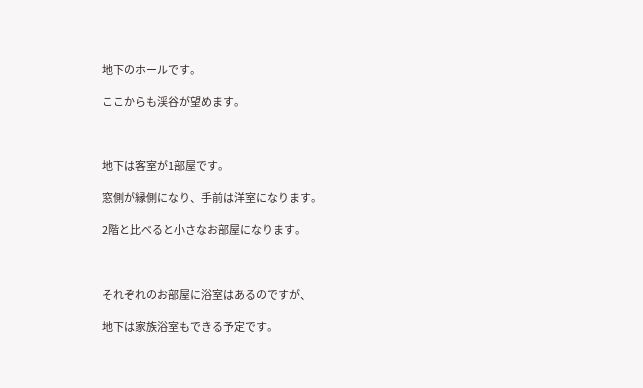地下のホールです。

ここからも渓谷が望めます。



地下は客室が1部屋です。

窓側が縁側になり、手前は洋室になります。

2階と比べると小さなお部屋になります。



それぞれのお部屋に浴室はあるのですが、

地下は家族浴室もできる予定です。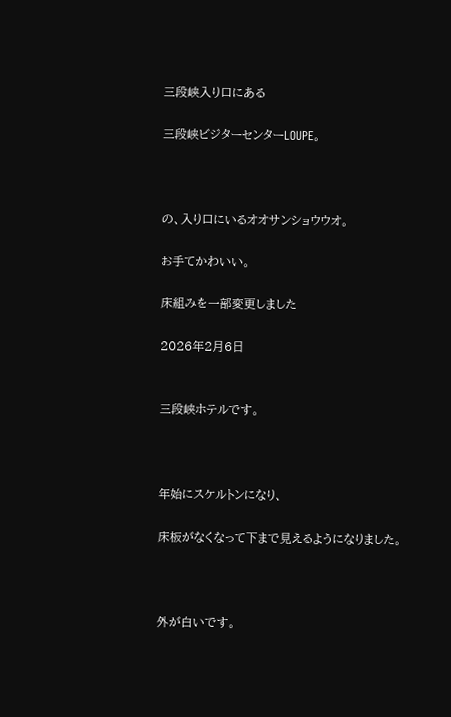三段峡入り口にある

三段峡ビジターセンターLOUPE。



の、入り口にいるオオサンショウウオ。

お手てかわいい。

床組みを一部変更しました

2026年2月6日


三段峡ホテルです。



年始にスケルトンになり、

床板がなくなって下まで見えるようになりました。



外が白いです。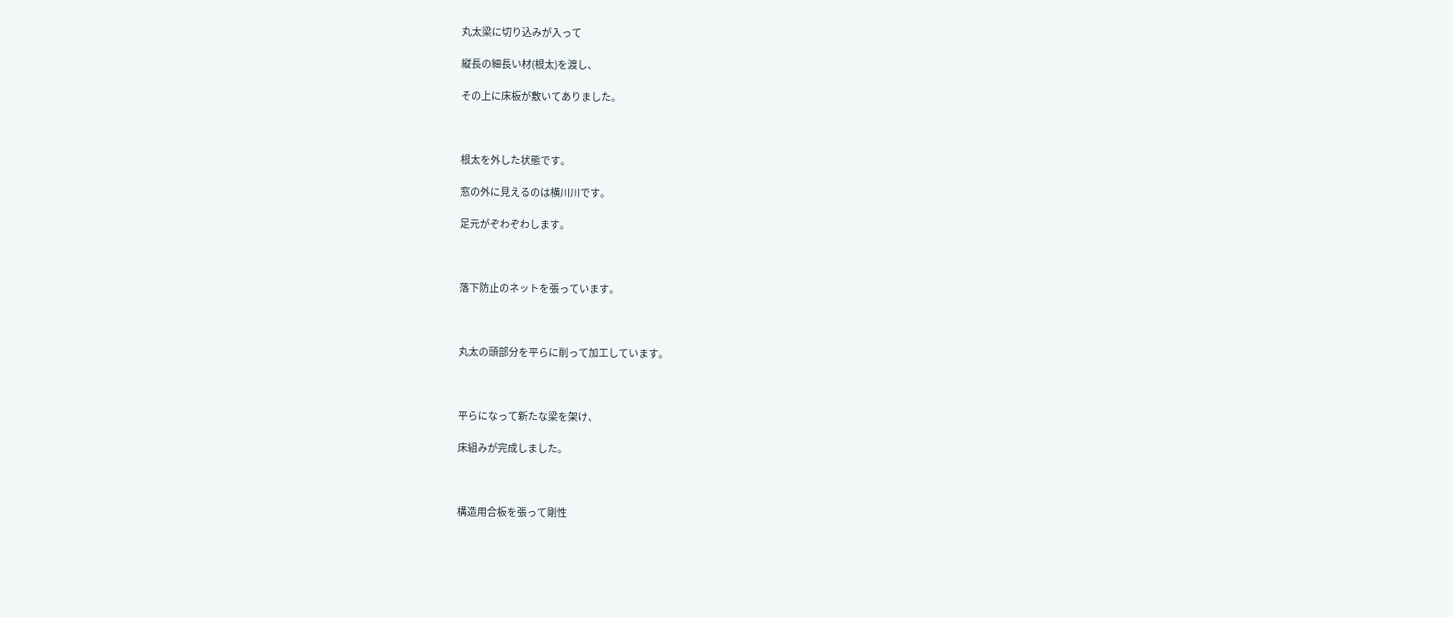丸太梁に切り込みが入って

縦長の細長い材(根太)を渡し、

その上に床板が敷いてありました。



根太を外した状態です。

窓の外に見えるのは横川川です。

足元がぞわぞわします。



落下防止のネットを張っています。



丸太の頭部分を平らに削って加工しています。



平らになって新たな梁を架け、

床組みが完成しました。



構造用合板を張って剛性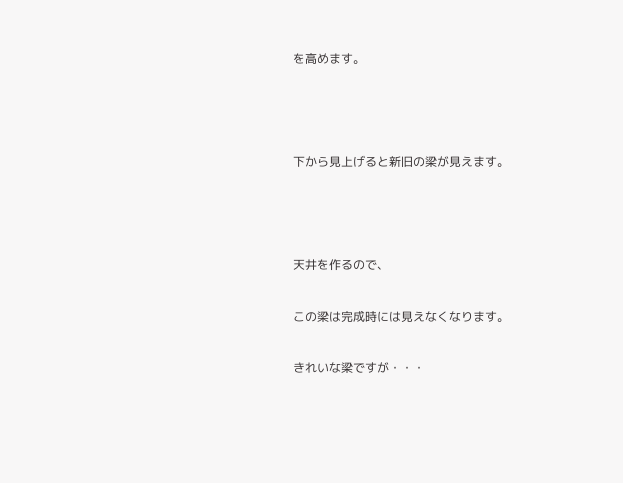を高めます。



下から見上げると新旧の梁が見えます。



天井を作るので、

この梁は完成時には見えなくなります。

きれいな梁ですが・・・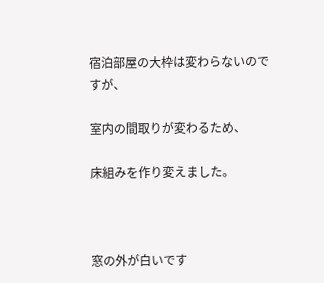宿泊部屋の大枠は変わらないのですが、

室内の間取りが変わるため、

床組みを作り変えました。



窓の外が白いです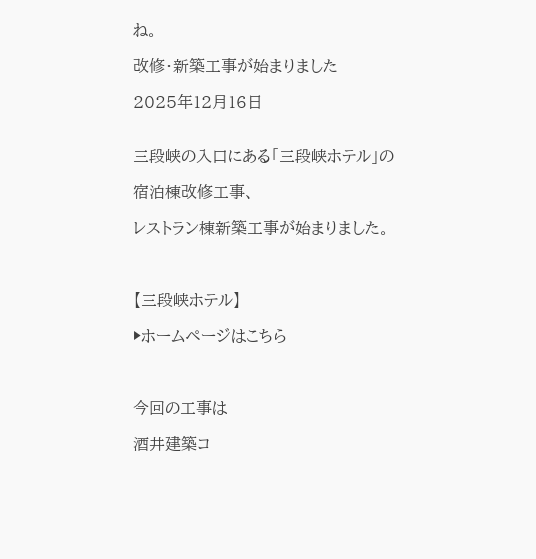ね。

改修・新築工事が始まりました

2025年12月16日


三段峡の入口にある「三段峡ホテル」の

宿泊棟改修工事、

レストラン棟新築工事が始まりました。



【三段峡ホテル】

▶ホームページはこちら



今回の工事は

酒井建築コ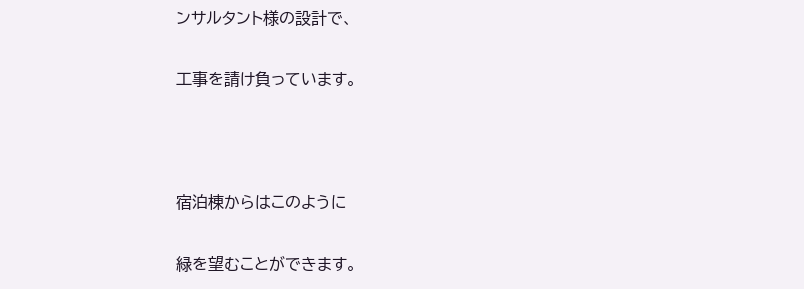ンサルタント様の設計で、

工事を請け負っています。



宿泊棟からはこのように

緑を望むことができます。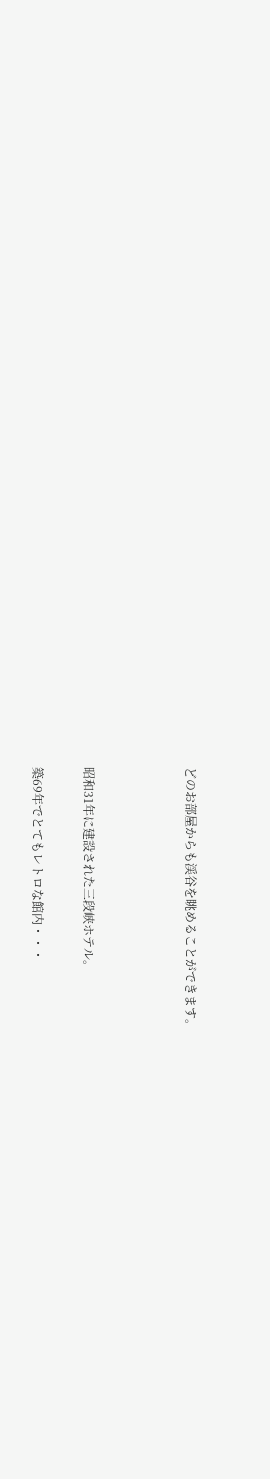どのお部屋からも渓谷を眺めることができます。



昭和31年に建設された三段峡ホテル。

築69年でとてもレトロな館内・・・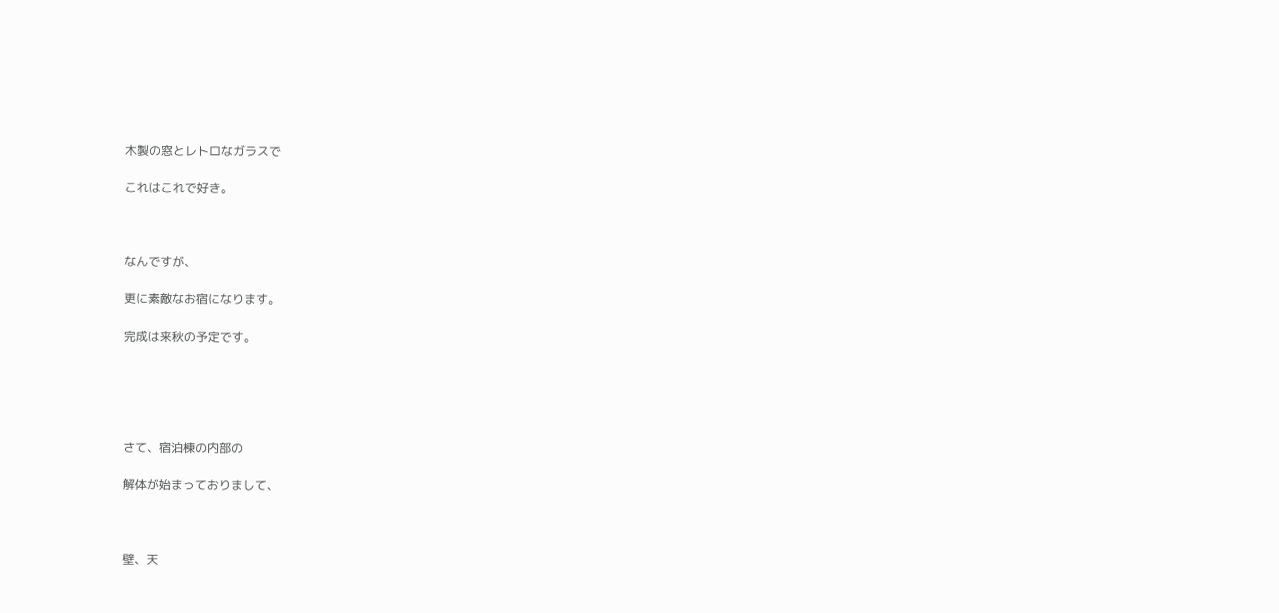木製の窓とレトロなガラスで

これはこれで好き。



なんですが、

更に素敵なお宿になります。

完成は来秋の予定です。





さて、宿泊棟の内部の

解体が始まっておりまして、



壁、天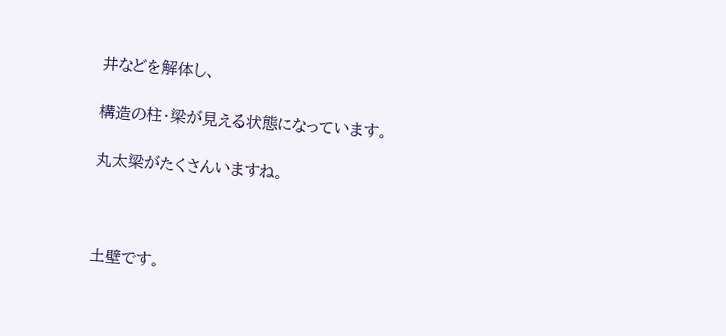井などを解体し、

構造の柱・梁が見える状態になっています。

丸太梁がたくさんいますね。



土壁です。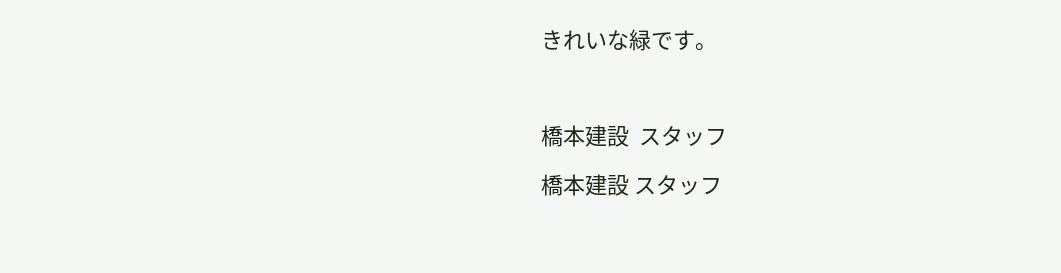きれいな緑です。



橋本建設  スタッフ

橋本建設 スタッフ